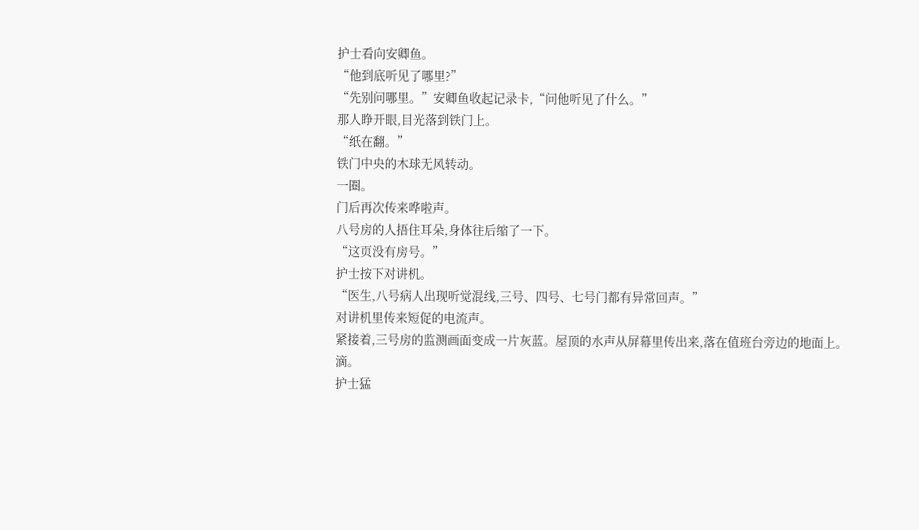护士看向安卿鱼。
“他到底听见了哪里?”
“先别问哪里。”安卿鱼收起记录卡,“问他听见了什么。”
那人睁开眼,目光落到铁门上。
“纸在翻。”
铁门中央的木球无风转动。
一圈。
门后再次传来哗啦声。
八号房的人捂住耳朵,身体往后缩了一下。
“这页没有房号。”
护士按下对讲机。
“医生,八号病人出现听觉混线,三号、四号、七号门都有异常回声。”
对讲机里传来短促的电流声。
紧接着,三号房的监测画面变成一片灰蓝。屋顶的水声从屏幕里传出来,落在值班台旁边的地面上。
滴。
护士猛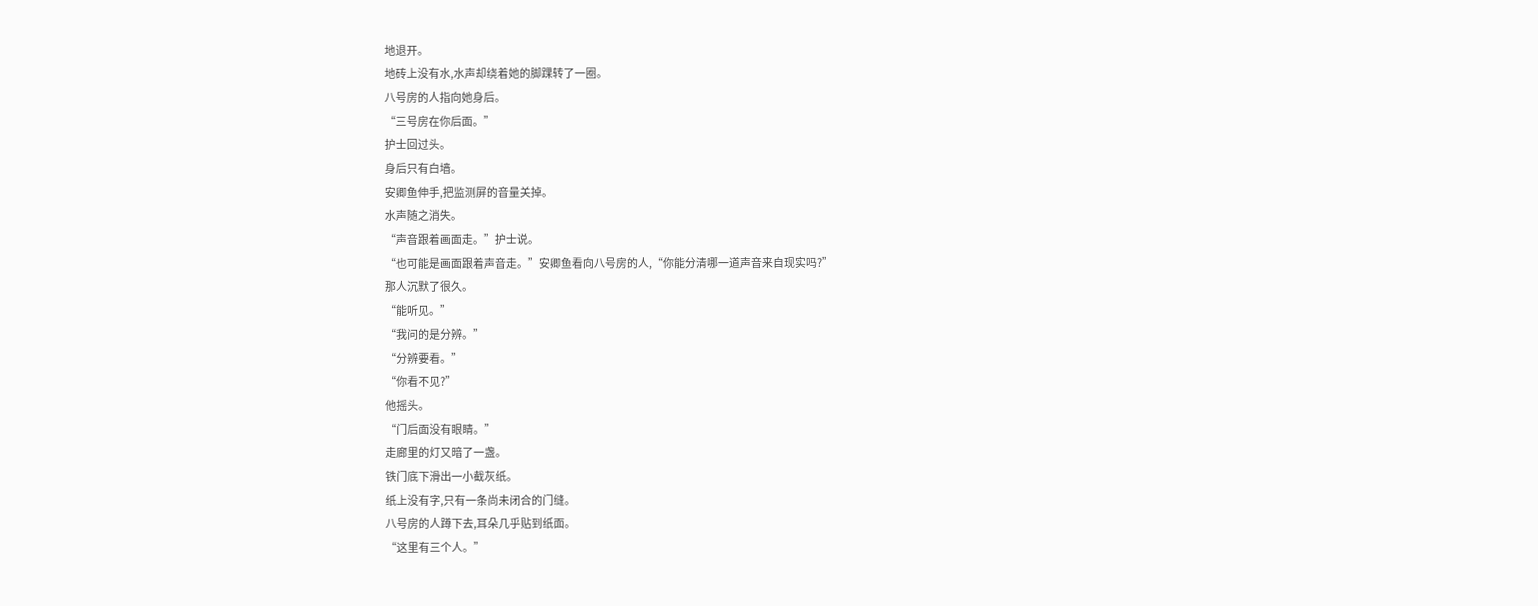地退开。
地砖上没有水,水声却绕着她的脚踝转了一圈。
八号房的人指向她身后。
“三号房在你后面。”
护士回过头。
身后只有白墙。
安卿鱼伸手,把监测屏的音量关掉。
水声随之消失。
“声音跟着画面走。”护士说。
“也可能是画面跟着声音走。”安卿鱼看向八号房的人,“你能分清哪一道声音来自现实吗?”
那人沉默了很久。
“能听见。”
“我问的是分辨。”
“分辨要看。”
“你看不见?”
他摇头。
“门后面没有眼睛。”
走廊里的灯又暗了一盏。
铁门底下滑出一小截灰纸。
纸上没有字,只有一条尚未闭合的门缝。
八号房的人蹲下去,耳朵几乎贴到纸面。
“这里有三个人。”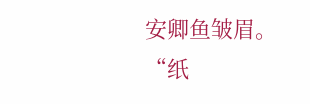安卿鱼皱眉。
“纸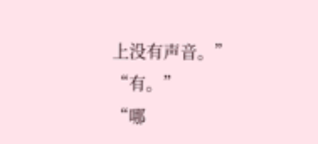上没有声音。”
“有。”
“哪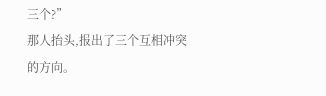三个?”
那人抬头,报出了三个互相冲突的方向。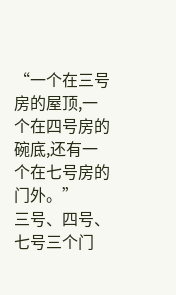“一个在三号房的屋顶,一个在四号房的碗底,还有一个在七号房的门外。”
三号、四号、七号三个门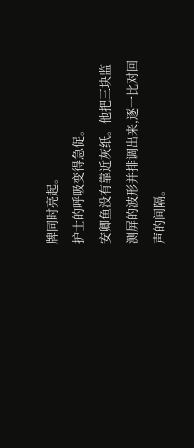牌同时亮起。
护士的呼吸变得急促。
安卿鱼没有靠近灰纸。他把三块监测屏的波形并排调出来,逐一比对回声的间隔。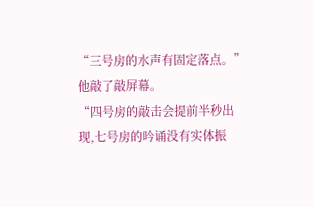“三号房的水声有固定落点。”
他敲了敲屏幕。
“四号房的敲击会提前半秒出现,七号房的吟诵没有实体振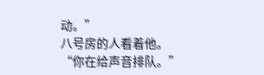动。”
八号房的人看着他。
“你在给声音排队。”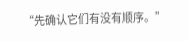“先确认它们有没有顺序。”